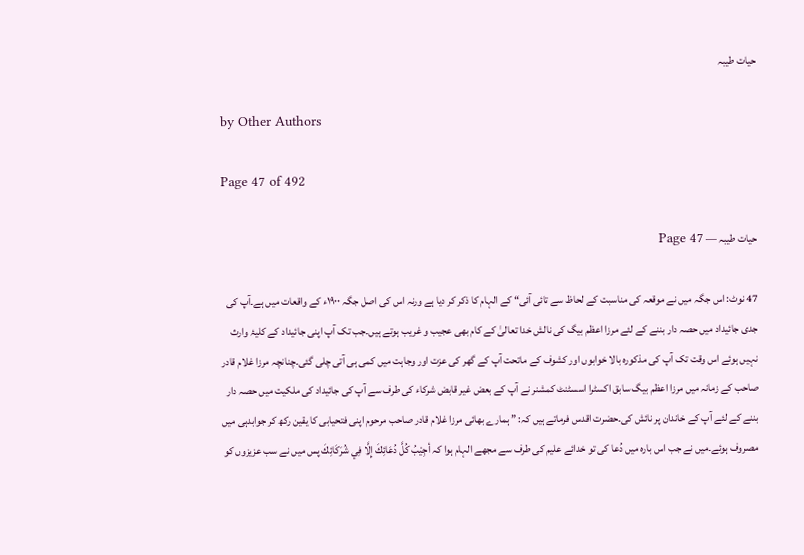حیات طیبہ

by Other Authors

Page 47 of 492

حیات طیبہ — Page 47

47 نوٹ: اس جگہ میں نے موقعہ کی مناسبت کے لحاظ سے تائی آئی“ کے الہام کا ذکر کر دیا ہے ورنہ اس کی اصل جگہ ۱۹۰۰ء کے واقعات میں ہے۔آپ کی جدی جائیداد میں حصہ دار بننے کے لئے مرزا اعظم بیگ کی نالش خدا تعالیٰ کے کام بھی عجیب و غریب ہوتے ہیں۔جب تک آپ اپنی جائیداد کے کلیۂ وارث نہیں ہوئے اس وقت تک آپ کی مذکورہ بالا خوابوں اور کشوف کے ماتحت آپ کے گھر کی عزت اور وجاہت میں کمی ہی آتی چلی گئی۔چنانچہ مرزا غلام قادر صاحب کے زمانہ میں مرزا اعظم بیگ سابق اکسٹرا اسسٹنٹ کمشنر نے آپ کے بعض غیر قابض شرکاء کی طرف سے آپ کی جائیداد کی ملکیت میں حصہ دار بننے کے لئے آپ کے خاندان پر نائش کی۔حضرت اقدس فرماتے ہیں کہ: ” ہمارے بھائی مرزا غلام قادر صاحب مرحوم اپنی فتحیابی کا یقین رکھ کر جوابدہی میں مصروف ہوئے۔میں نے جب اس بارہ میں دُعا کی تو خدائے علیم کی طرف سے مجھے الہام ہوا کہ أجِيْبُ كُلَّ دُعَائِكَ إِلَّا فِي شُرَكَائِكَ پس میں نے سب عزیزوں کو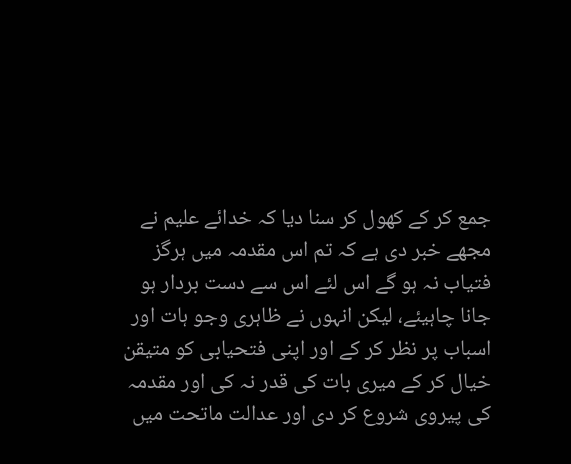جمع کر کے کھول کر سنا دیا کہ خدائے علیم نے مجھے خبر دی ہے کہ تم اس مقدمہ میں ہرگز فتیاب نہ ہو گے اس لئے اس سے دست بردار ہو جانا چاہیئے، لیکن انہوں نے ظاہری وجو ہات اور اسباب پر نظر کر کے اور اپنی فتحیابی کو متیقن خیال کر کے میری بات کی قدر نہ کی اور مقدمہ کی پیروی شروع کر دی اور عدالت ماتحت میں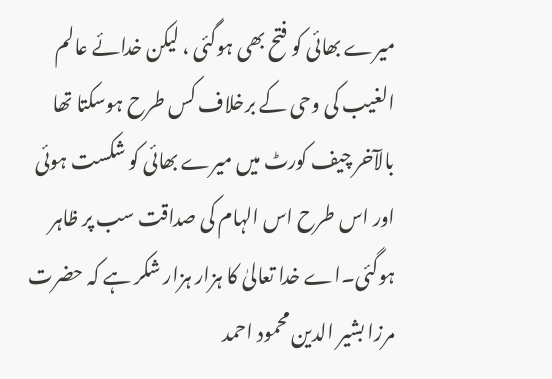میرے بھائی کو فتح بھی ہوگئی ، لیکن خدائے عالم الغیب کی وحی کے برخلاف کس طرح ہوسکتا تھا بالآخر چیف کورٹ میں میرے بھائی کو شکست ہوئی اور اس طرح اس الہام کی صداقت سب پر ظاہر ہوگئی۔اے خدا تعالیٰ کا ہزار ہزار شکر ہے کہ حضرت مرزا بشیر الدین محمود احمد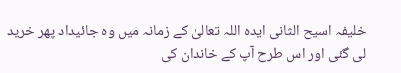خلیفہ اسیح الثانی ایدہ اللہ تعالیٰ کے زمانہ میں وہ جائیداد پھر خرید لی گئی اور اس طرح آپ کے خاندان کی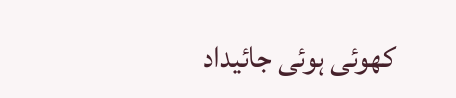کھوئی ہوئی جائیداد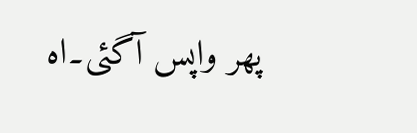پھر واپس آگئی۔اه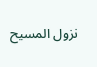نزول المسیح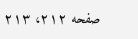صفحه ۲۱۲، ۲۱۳